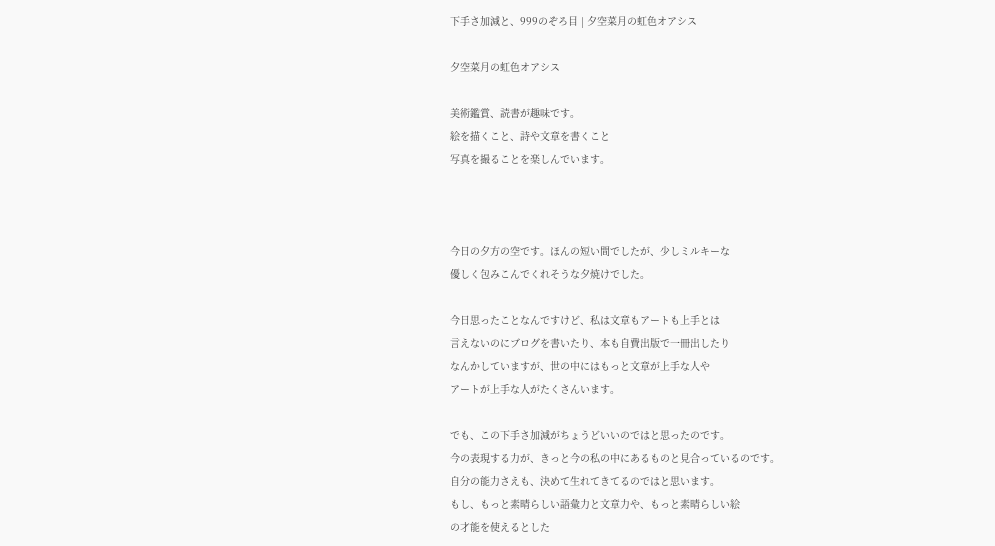下手さ加減と、999のぞろ目 | 夕空菜月の虹色オアシス

夕空菜月の虹色オアシス

美術鑑賞、読書が趣味です。
絵を描くこと、詩や文章を書くこと
写真を撮ることを楽しんでいます。



今日の夕方の空です。ほんの短い間でしたが、少しミルキーな
優しく包みこんでくれそうな夕焼けでした。

今日思ったことなんですけど、私は文章もアートも上手とは
言えないのにブログを書いたり、本も自費出版で一冊出したり
なんかしていますが、世の中にはもっと文章が上手な人や
アートが上手な人がたくさんいます。

でも、この下手さ加減がちょうどいいのではと思ったのです。
今の表現する力が、きっと今の私の中にあるものと見合っているのです。
自分の能力さえも、決めて生れてきてるのではと思います。
もし、もっと素晴らしい語彙力と文章力や、もっと素晴らしい絵
の才能を使えるとした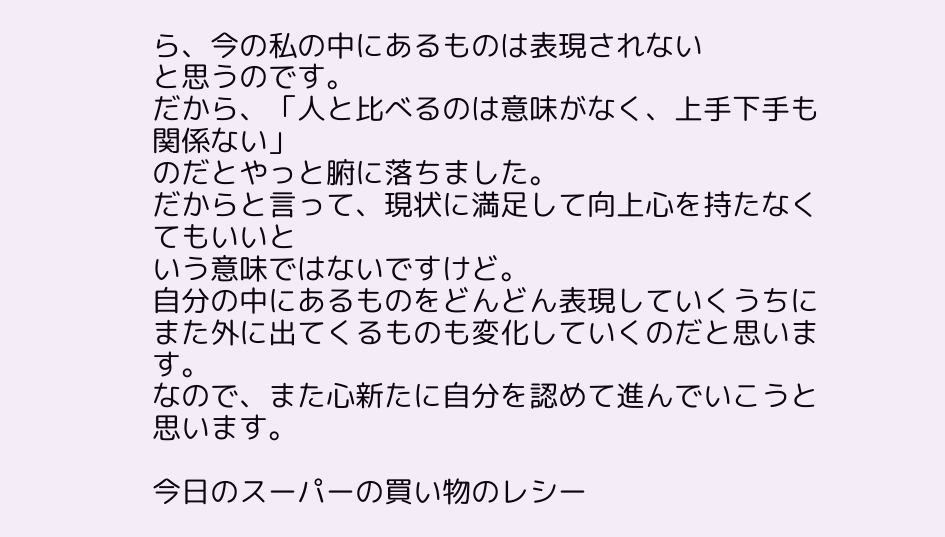ら、今の私の中にあるものは表現されない
と思うのです。
だから、「人と比べるのは意味がなく、上手下手も関係ない」
のだとやっと腑に落ちました。
だからと言って、現状に満足して向上心を持たなくてもいいと
いう意味ではないですけど。
自分の中にあるものをどんどん表現していくうちに
また外に出てくるものも変化していくのだと思います。
なので、また心新たに自分を認めて進んでいこうと思います。

今日のスーパーの買い物のレシー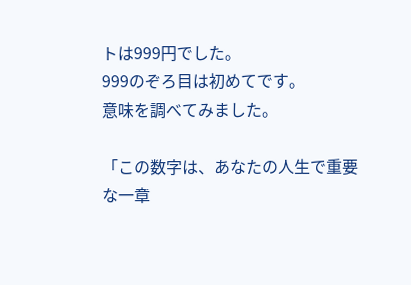トは999円でした。
999のぞろ目は初めてです。
意味を調べてみました。

「この数字は、あなたの人生で重要な一章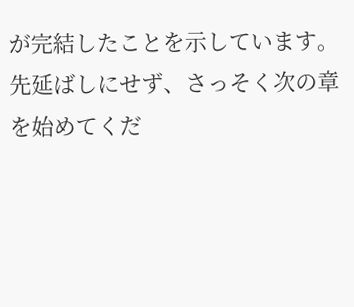が完結したことを示しています。
先延ばしにせず、さっそく次の章を始めてくだ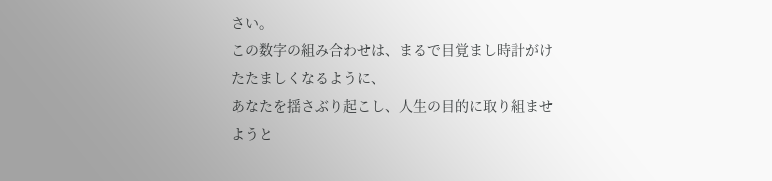さい。
この数字の組み合わせは、まるで目覚まし時計がけたたましくなるように、
あなたを揺さぶり起こし、人生の目的に取り組ませようと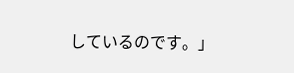しているのです。」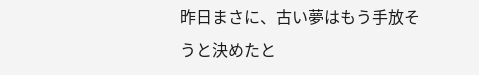昨日まさに、古い夢はもう手放そうと決めたと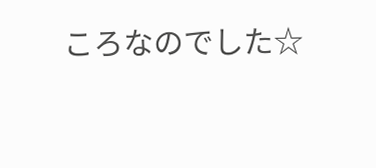ころなのでした☆